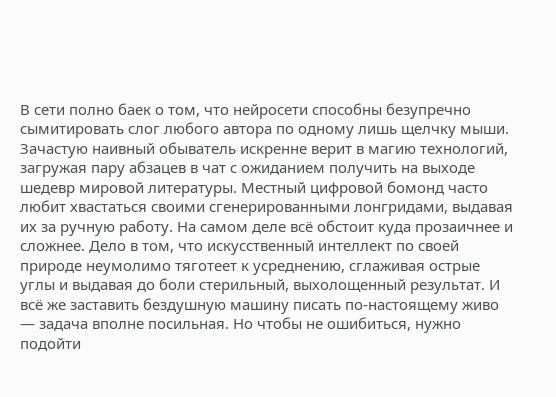В сети полно баек о том, что нейросети способны безупречно сымитировать слог любого автора по одному лишь щелчку мыши. Зачастую наивный обыватель искренне верит в магию технологий, загружая пару абзацев в чат с ожиданием получить на выходе шедевр мировой литературы. Местный цифровой бомонд часто любит хвастаться своими сгенерированными лонгридами, выдавая их за ручную работу. На самом деле всё обстоит куда прозаичнее и сложнее. Дело в том, что искусственный интеллект по своей природе неумолимо тяготеет к усреднению, сглаживая острые углы и выдавая до боли стерильный, выхолощенный результат. И всё же заставить бездушную машину писать по-настоящему живо — задача вполне посильная. Но чтобы не ошибиться, нужно подойти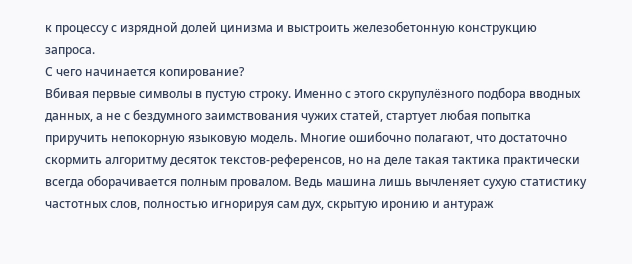к процессу с изрядной долей цинизма и выстроить железобетонную конструкцию запроса.
С чего начинается копирование?
Вбивая первые символы в пустую строку. Именно с этого скрупулёзного подбора вводных данных, а не с бездумного заимствования чужих статей, стартует любая попытка приручить непокорную языковую модель. Многие ошибочно полагают, что достаточно скормить алгоритму десяток текстов-референсов, но на деле такая тактика практически всегда оборачивается полным провалом. Ведь машина лишь вычленяет сухую статистику частотных слов, полностью игнорируя сам дух, скрытую иронию и антураж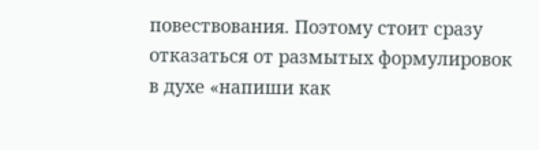повествования. Поэтому стоит сразу отказаться от размытых формулировок в духе «напиши как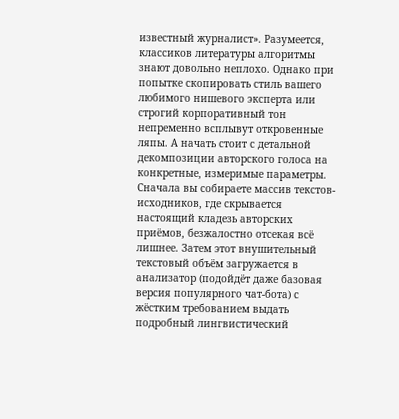известный журналист». Разумеется, классиков литературы алгоритмы знают довольно неплохо. Однако при попытке скопировать стиль вашего любимого нишевого эксперта или строгий корпоративный тон непременно всплывут откровенные ляпы. А начать стоит с детальной декомпозиции авторского голоса на конкретные, измеримые параметры.
Сначала вы собираете массив текстов-исходников, где скрывается настоящий кладезь авторских приёмов, безжалостно отсекая всё лишнее. Затем этот внушительный текстовый объём загружается в анализатор (подойдёт даже базовая версия популярного чат-бота) с жёстким требованием выдать подробный лингвистический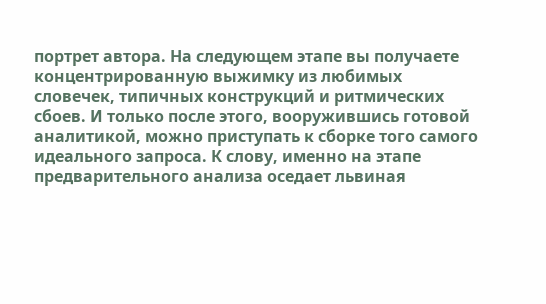портрет автора. На следующем этапе вы получаете концентрированную выжимку из любимых словечек, типичных конструкций и ритмических сбоев. И только после этого, вооружившись готовой аналитикой, можно приступать к сборке того самого идеального запроса. К слову, именно на этапе предварительного анализа оседает львиная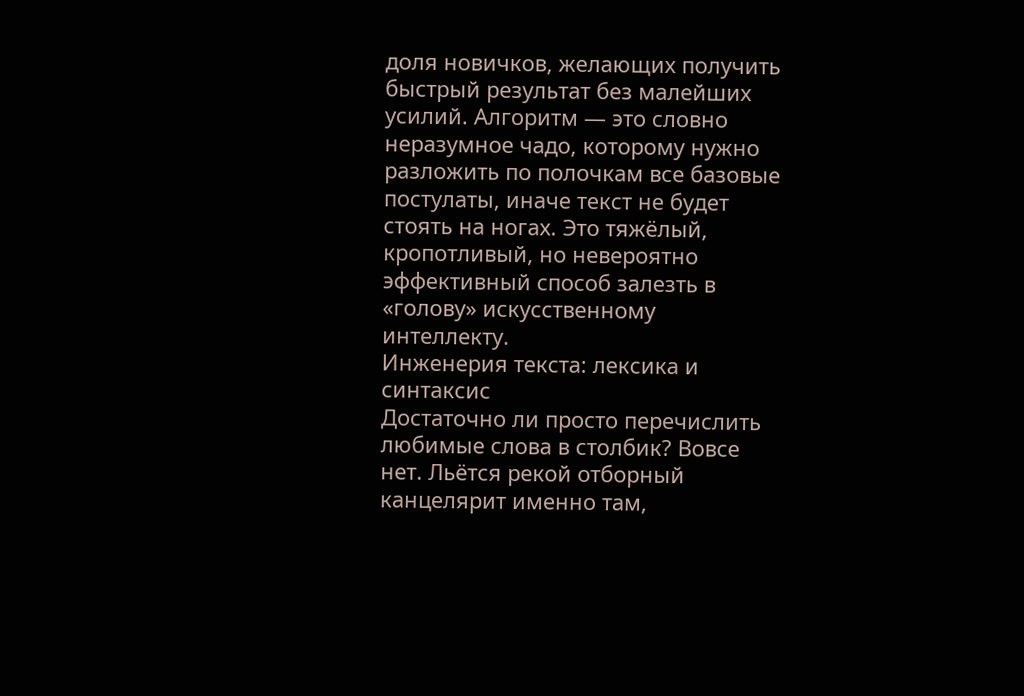доля новичков, желающих получить быстрый результат без малейших усилий. Алгоритм — это словно неразумное чадо, которому нужно разложить по полочкам все базовые постулаты, иначе текст не будет стоять на ногах. Это тяжёлый, кропотливый, но невероятно эффективный способ залезть в «голову» искусственному интеллекту.
Инженерия текста: лексика и синтаксис
Достаточно ли просто перечислить любимые слова в столбик? Вовсе нет. Льётся рекой отборный канцелярит именно там,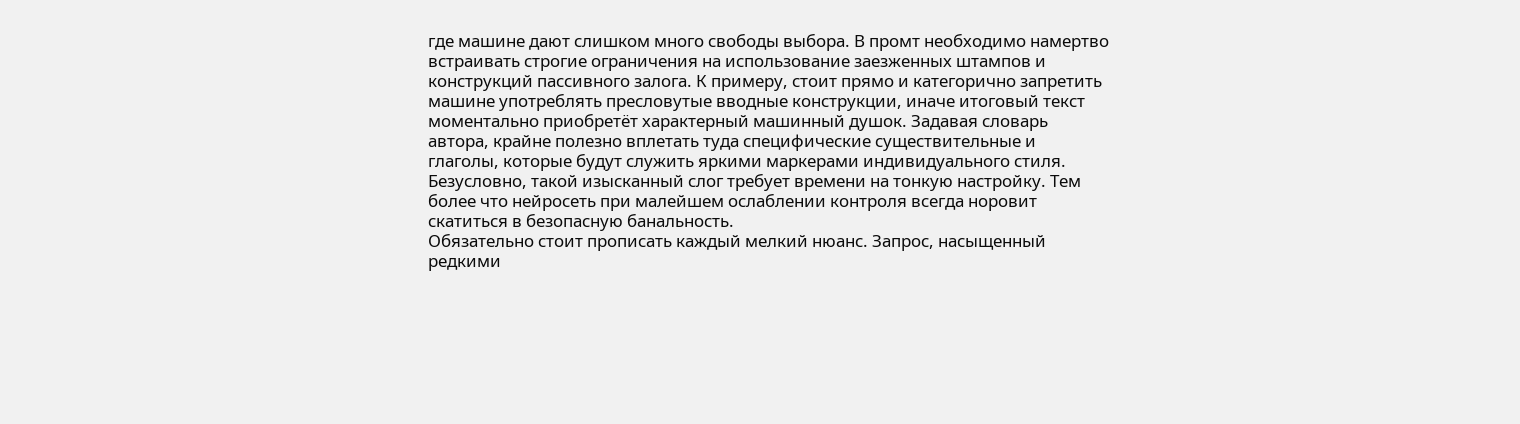где машине дают слишком много свободы выбора. В промт необходимо намертво встраивать строгие ограничения на использование заезженных штампов и конструкций пассивного залога. К примеру, стоит прямо и категорично запретить машине употреблять пресловутые вводные конструкции, иначе итоговый текст моментально приобретёт характерный машинный душок. Задавая словарь автора, крайне полезно вплетать туда специфические существительные и глаголы, которые будут служить яркими маркерами индивидуального стиля. Безусловно, такой изысканный слог требует времени на тонкую настройку. Тем более что нейросеть при малейшем ослаблении контроля всегда норовит скатиться в безопасную банальность.
Обязательно стоит прописать каждый мелкий нюанс. Запрос, насыщенный редкими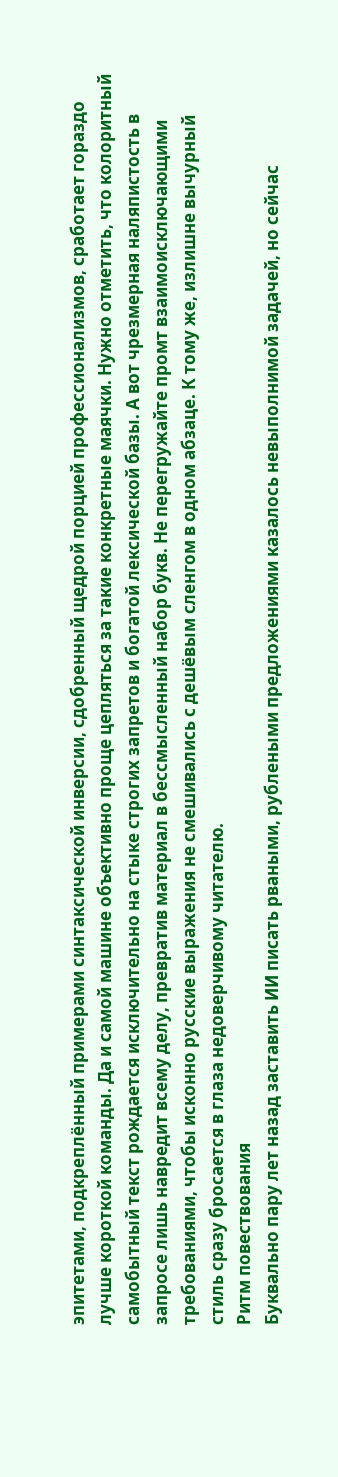эпитетами, подкреплённый примерами синтаксической инверсии, сдобренный щедрой порцией профессионализмов, сработает гораздо лучше короткой команды. Да и самой машине объективно проще цепляться за такие конкретные маячки. Нужно отметить, что колоритный самобытный текст рождается исключительно на стыке строгих запретов и богатой лексической базы. А вот чрезмерная наляпистость в запросе лишь навредит всему делу, превратив материал в бессмысленный набор букв. Не перегружайте промт взаимоисключающими требованиями, чтобы исконно русские выражения не смешивались с дешёвым сленгом в одном абзаце. К тому же, излишне вычурный стиль сразу бросается в глаза недоверчивому читателю.
Ритм повествования
Буквально пару лет назад заставить ИИ писать рваными, рублеными предложениями казалось невыполнимой задачей, но сейчас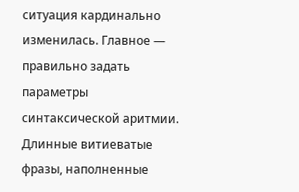ситуация кардинально изменилась. Главное — правильно задать параметры синтаксической аритмии. Длинные витиеватые фразы, наполненные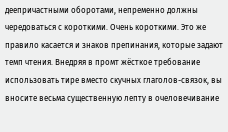деепричастными оборотами, непременно должны чередоваться с короткими. Очень короткими. Это же правило касается и знаков препинания, которые задают темп чтения. Внедряя в промт жёсткое требование использовать тире вместо скучных глаголов-связок, вы вносите весьма существенную лепту в очеловечивание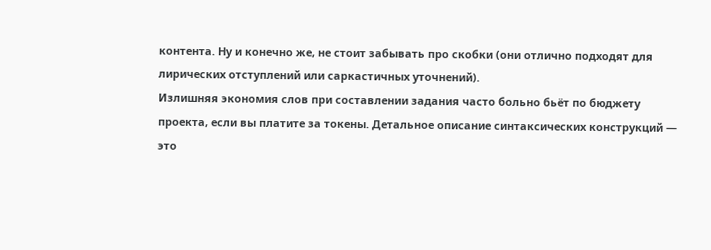контента. Ну и конечно же, не стоит забывать про скобки (они отлично подходят для лирических отступлений или саркастичных уточнений).
Излишняя экономия слов при составлении задания часто больно бьёт по бюджету проекта, если вы платите за токены. Детальное описание синтаксических конструкций — это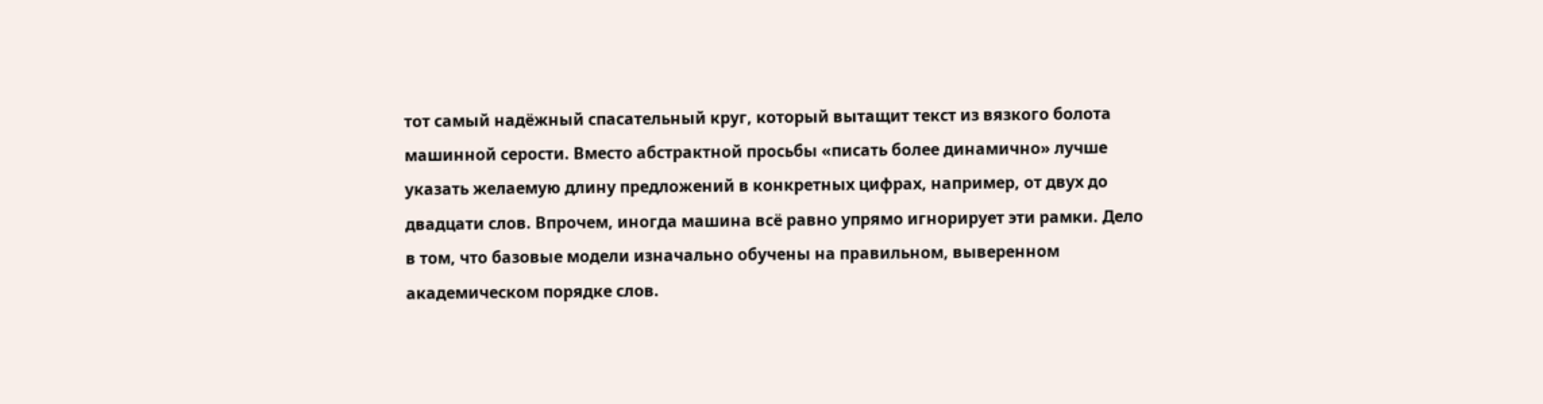тот самый надёжный спасательный круг, который вытащит текст из вязкого болота машинной серости. Вместо абстрактной просьбы «писать более динамично» лучше указать желаемую длину предложений в конкретных цифрах, например, от двух до двадцати слов. Впрочем, иногда машина всё равно упрямо игнорирует эти рамки. Дело в том, что базовые модели изначально обучены на правильном, выверенном академическом порядке слов.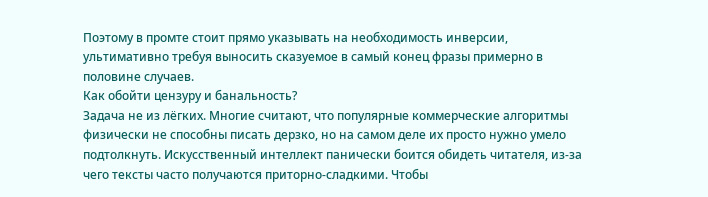Поэтому в промте стоит прямо указывать на необходимость инверсии, ультимативно требуя выносить сказуемое в самый конец фразы примерно в половине случаев.
Как обойти цензуру и банальность?
Задача не из лёгких. Многие считают, что популярные коммерческие алгоритмы физически не способны писать дерзко, но на самом деле их просто нужно умело подтолкнуть. Искусственный интеллект панически боится обидеть читателя, из-за чего тексты часто получаются приторно-сладкими. Чтобы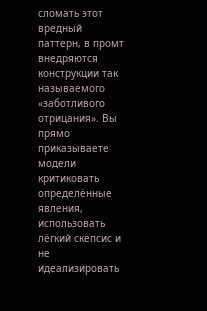сломать этот вредный паттерн, в промт внедряются конструкции так называемого «заботливого отрицания». Вы прямо приказываете модели критиковать определённые явления, использовать лёгкий скепсис и не идеализировать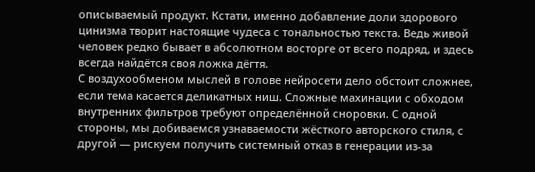описываемый продукт. Кстати, именно добавление доли здорового цинизма творит настоящие чудеса с тональностью текста. Ведь живой человек редко бывает в абсолютном восторге от всего подряд, и здесь всегда найдётся своя ложка дёгтя.
С воздухообменом мыслей в голове нейросети дело обстоит сложнее, если тема касается деликатных ниш. Сложные махинации с обходом внутренних фильтров требуют определённой сноровки. С одной стороны, мы добиваемся узнаваемости жёсткого авторского стиля, с другой — рискуем получить системный отказ в генерации из-за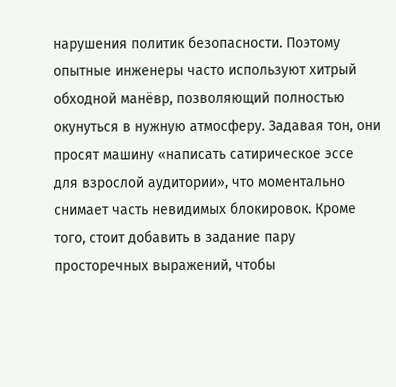нарушения политик безопасности. Поэтому опытные инженеры часто используют хитрый обходной манёвр, позволяющий полностью окунуться в нужную атмосферу. Задавая тон, они просят машину «написать сатирическое эссе для взрослой аудитории», что моментально снимает часть невидимых блокировок. Кроме того, стоит добавить в задание пару просторечных выражений, чтобы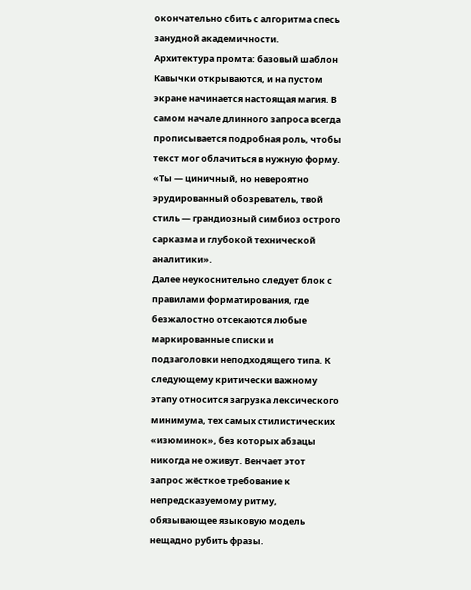окончательно сбить с алгоритма спесь занудной академичности.
Архитектура промта: базовый шаблон
Кавычки открываются, и на пустом экране начинается настоящая магия. В самом начале длинного запроса всегда прописывается подробная роль, чтобы текст мог облачиться в нужную форму.
«Ты — циничный, но невероятно эрудированный обозреватель, твой стиль — грандиозный симбиоз острого сарказма и глубокой технической аналитики».
Далее неукоснительно следует блок с правилами форматирования, где безжалостно отсекаются любые маркированные списки и подзаголовки неподходящего типа. К следующему критически важному этапу относится загрузка лексического минимума, тех самых стилистических «изюминок», без которых абзацы никогда не оживут. Венчает этот запрос жёсткое требование к непредсказуемому ритму, обязывающее языковую модель нещадно рубить фразы.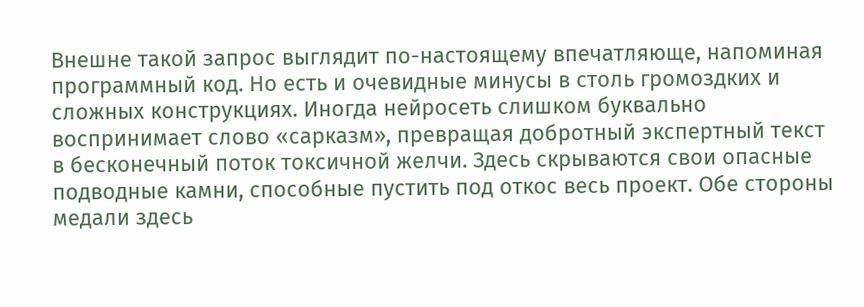Внешне такой запрос выглядит по-настоящему впечатляюще, напоминая программный код. Но есть и очевидные минусы в столь громоздких и сложных конструкциях. Иногда нейросеть слишком буквально воспринимает слово «сарказм», превращая добротный экспертный текст в бесконечный поток токсичной желчи. Здесь скрываются свои опасные подводные камни, способные пустить под откос весь проект. Обе стороны медали здесь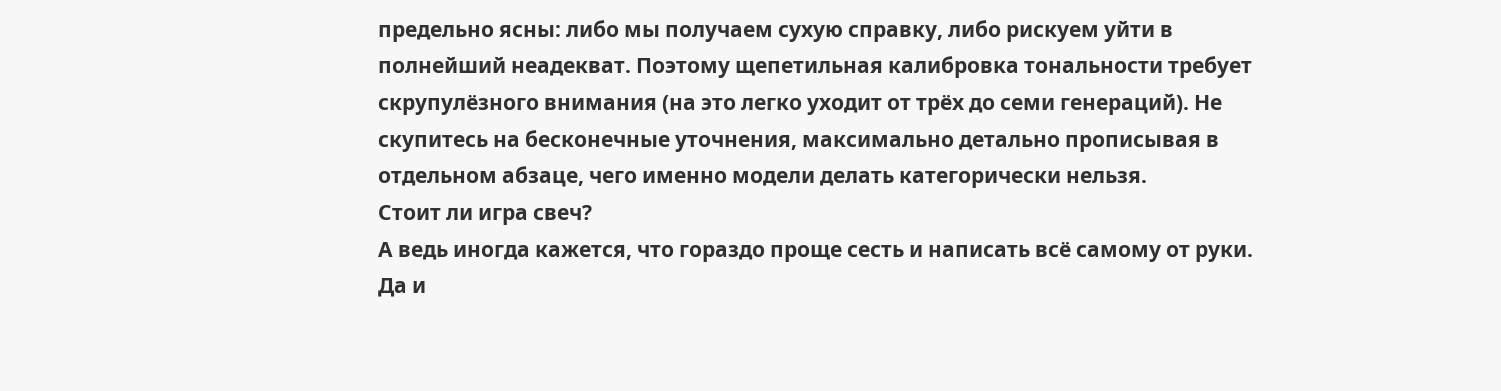предельно ясны: либо мы получаем сухую справку, либо рискуем уйти в полнейший неадекват. Поэтому щепетильная калибровка тональности требует скрупулёзного внимания (на это легко уходит от трёх до семи генераций). Не скупитесь на бесконечные уточнения, максимально детально прописывая в отдельном абзаце, чего именно модели делать категорически нельзя.
Стоит ли игра свеч?
А ведь иногда кажется, что гораздо проще сесть и написать всё самому от руки. Да и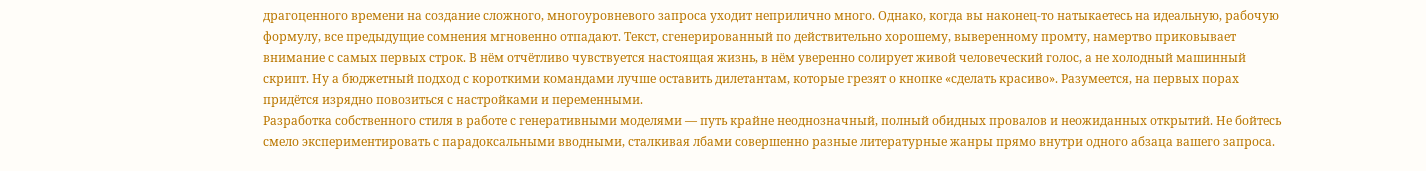драгоценного времени на создание сложного, многоуровневого запроса уходит неприлично много. Однако, когда вы наконец-то натыкаетесь на идеальную, рабочую формулу, все предыдущие сомнения мгновенно отпадают. Текст, сгенерированный по действительно хорошему, выверенному промту, намертво приковывает внимание с самых первых строк. В нём отчётливо чувствуется настоящая жизнь, в нём уверенно солирует живой человеческий голос, а не холодный машинный скрипт. Ну а бюджетный подход с короткими командами лучше оставить дилетантам, которые грезят о кнопке «сделать красиво». Разумеется, на первых порах придётся изрядно повозиться с настройками и переменными.
Разработка собственного стиля в работе с генеративными моделями — путь крайне неоднозначный, полный обидных провалов и неожиданных открытий. Не бойтесь смело экспериментировать с парадоксальными вводными, сталкивая лбами совершенно разные литературные жанры прямо внутри одного абзаца вашего запроса.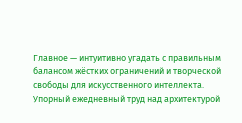Главное — интуитивно угадать с правильным балансом жёстких ограничений и творческой свободы для искусственного интеллекта. Упорный ежедневный труд над архитектурой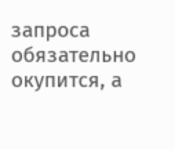запроса обязательно окупится, а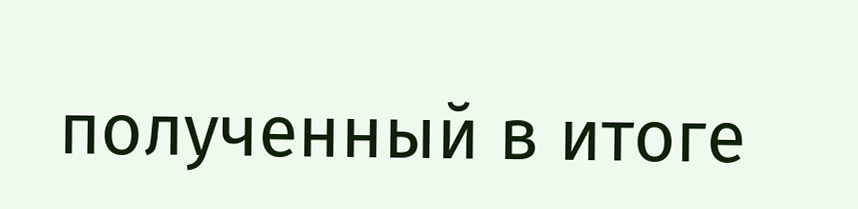полученный в итоге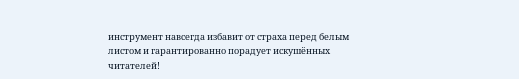инструмент навсегда избавит от страха перед белым листом и гарантированно порадует искушённых читателей!